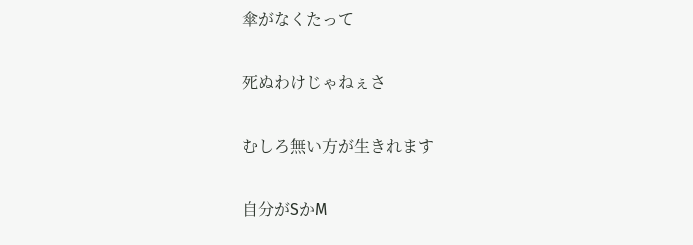傘がなくたって

死ぬわけじゃねぇさ

むしろ無い方が生きれます

自分がSかM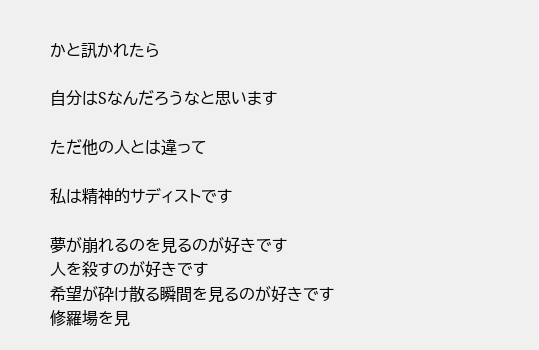かと訊かれたら

自分はSなんだろうなと思います

ただ他の人とは違って

私は精神的サディストです

夢が崩れるのを見るのが好きです
人を殺すのが好きです
希望が砕け散る瞬間を見るのが好きです
修羅場を見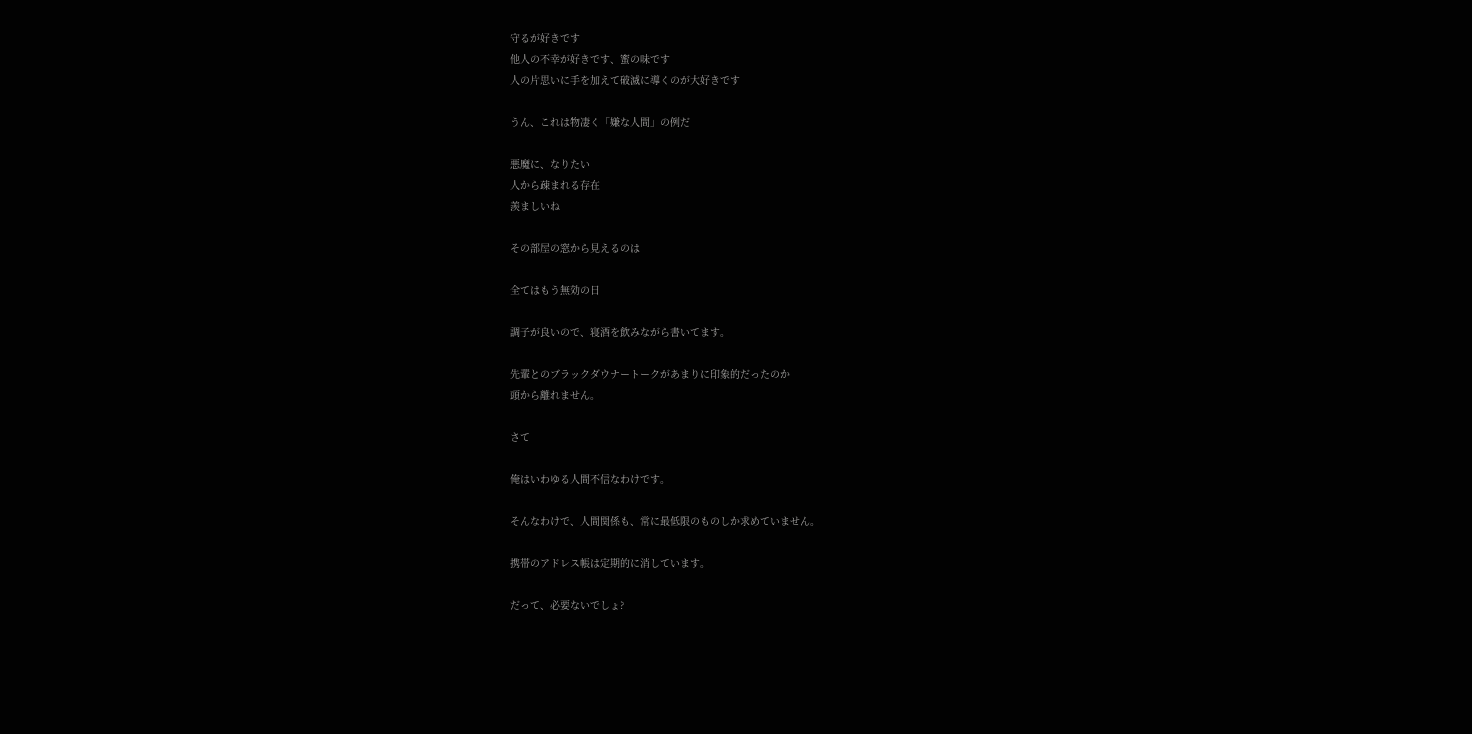守るが好きです
他人の不幸が好きです、蜜の味です
人の片思いに手を加えて破滅に導くのが大好きです

うん、これは物凄く「嫌な人間」の例だ

悪魔に、なりたい
人から疎まれる存在
羨ましいね

その部屋の窓から見えるのは

全てはもう無効の日

調子が良いので、寝酒を飲みながら書いてます。

先輩とのブラックダウナートークがあまりに印象的だったのか
頭から離れません。

さて

俺はいわゆる人間不信なわけです。

そんなわけで、人間関係も、常に最低限のものしか求めていません。

携帯のアドレス帳は定期的に消しています。

だって、必要ないでしょ?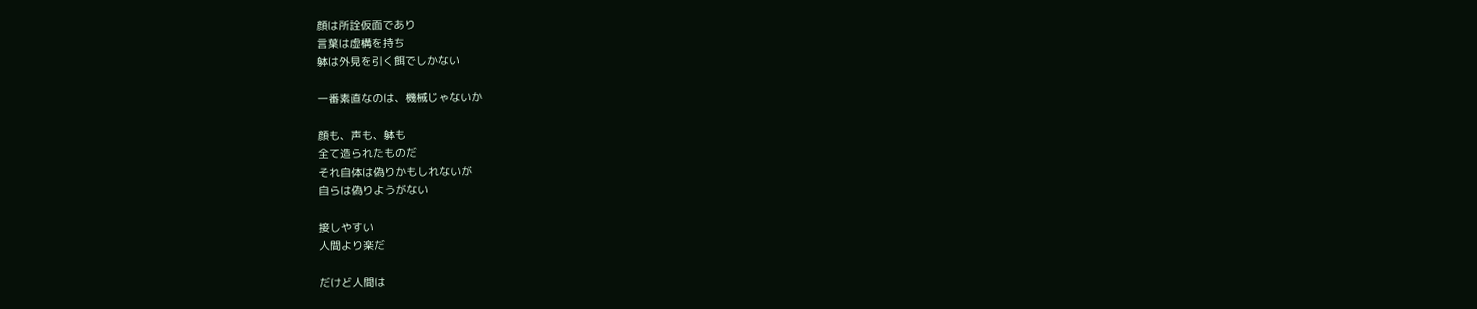顔は所詮仮面であり
言葉は虚構を持ち
躰は外見を引く餌でしかない

一番素直なのは、機械じゃないか

顔も、声も、躰も
全て造られたものだ
それ自体は偽りかもしれないが
自らは偽りようがない

接しやすい
人間より楽だ

だけど人間は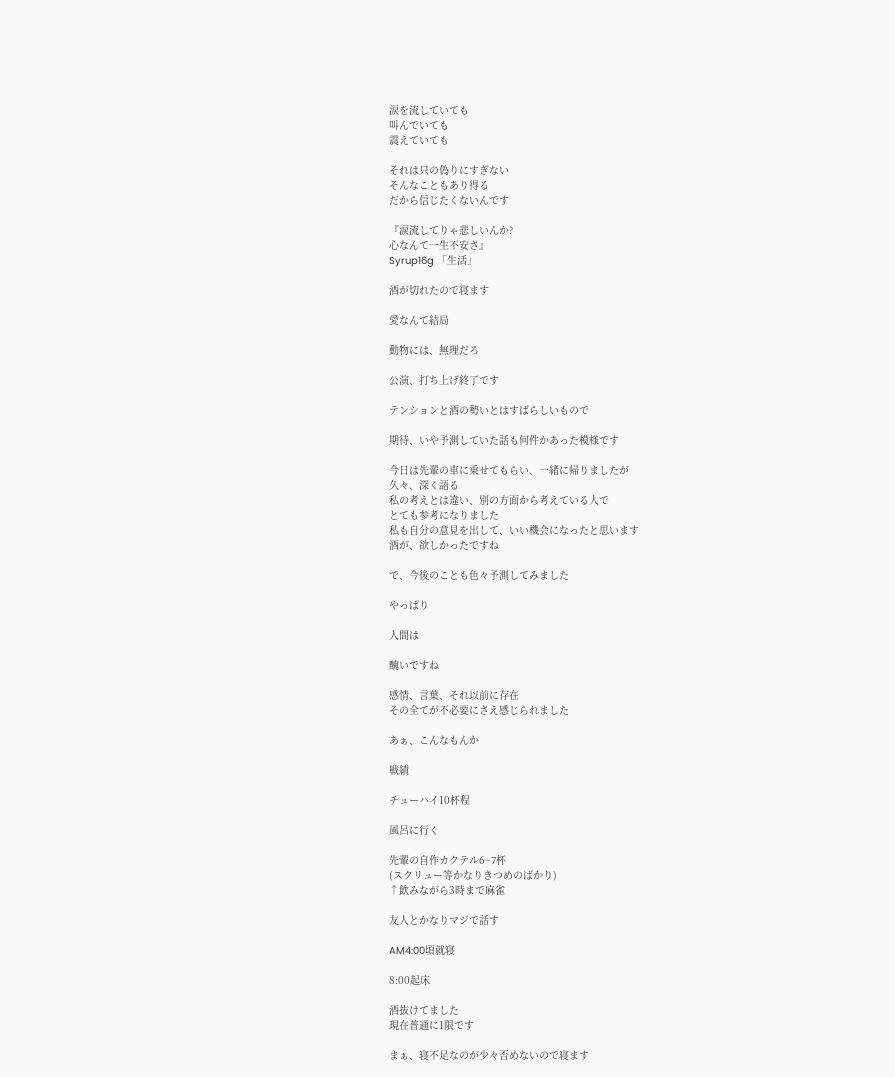涙を流していても
叫んでいても
震えていても

それは只の偽りにすぎない
そんなこともあり得る
だから信じたくないんです

『涙流してりゃ悲しいんか?
心なんて一生不安さ』
Syrup16g 「生活」

酒が切れたので寝ます

愛なんて結局

動物には、無理だろ

公演、打ち上げ終了です

テンションと酒の勢いとはすばらしいもので

期待、いや予測していた話も何件かあった模様です

今日は先輩の車に乗せてもらい、一緒に帰りましたが
久々、深く語る
私の考えとは違い、別の方面から考えている人で
とても参考になりました
私も自分の意見を出して、いい機会になったと思います
酒が、欲しかったですね

で、今後のことも色々予測してみました

やっぱり

人間は

醜いですね

感情、言葉、それ以前に存在
その全てが不必要にさえ感じられました

あぁ、こんなもんか

戦績

チューハイ10杯程

風呂に行く

先輩の自作カクテル6~7杯
(スクリュー等かなりきつめのばかり)
↑飲みながら3時まで麻雀

友人とかなりマジで話す

AM4:00頃就寝

8:00起床

酒抜けてました
現在普通に1限です

まぁ、寝不足なのが少々否めないので寝ます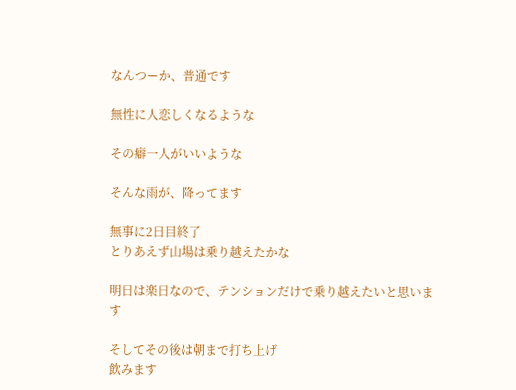なんつーか、普通です

無性に人恋しくなるような

その癖一人がいいような

そんな雨が、降ってます

無事に2日目終了
とりあえず山場は乗り越えたかな

明日は楽日なので、テンションだけで乗り越えたいと思います

そしてその後は朝まで打ち上げ
飲みます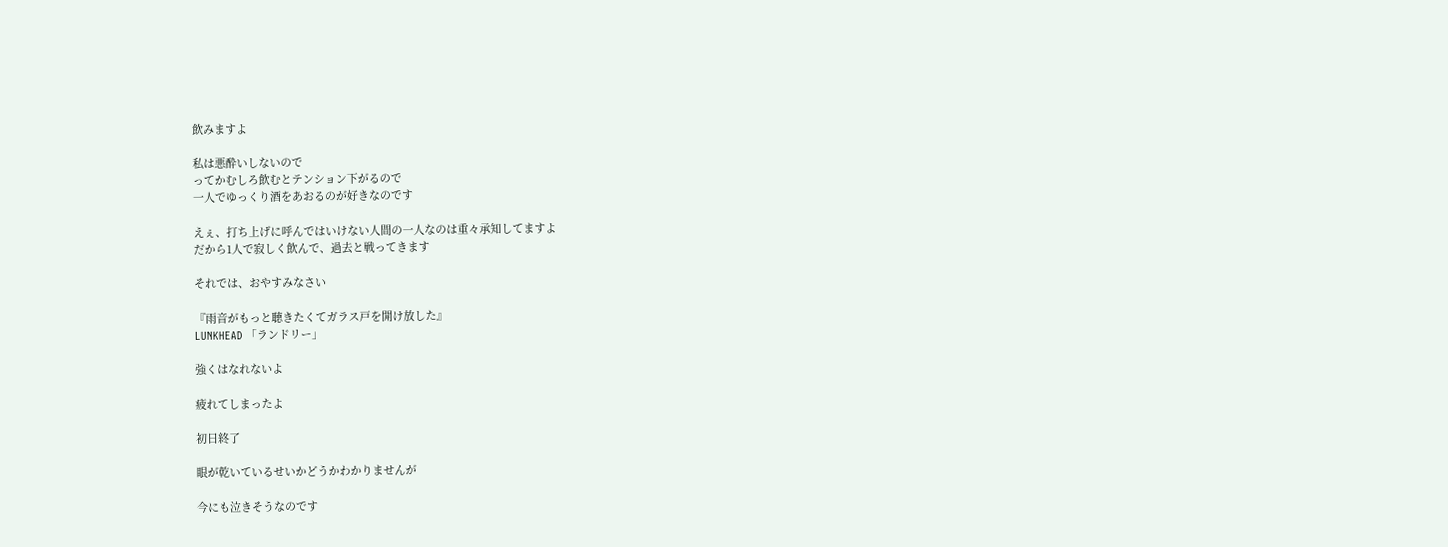飲みますよ

私は悪酔いしないので
ってかむしろ飲むとテンション下がるので
一人でゆっくり酒をあおるのが好きなのです

えぇ、打ち上げに呼んではいけない人間の一人なのは重々承知してますよ
だから1人で寂しく飲んで、過去と戦ってきます

それでは、おやすみなさい

『雨音がもっと聴きたくてガラス戸を開け放した』
LUNKHEAD 「ランドリー」

強くはなれないよ

疲れてしまったよ

初日終了

眼が乾いているせいかどうかわかりませんが

今にも泣きそうなのです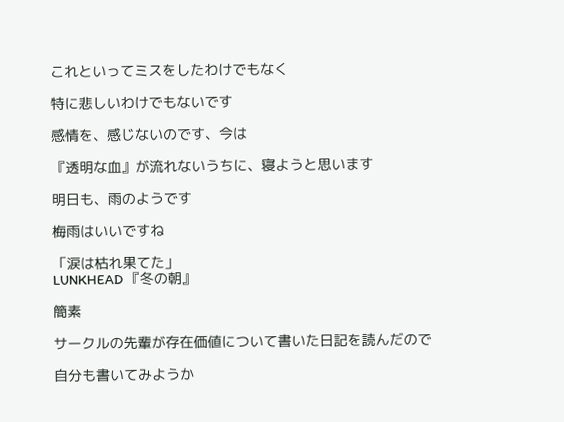これといってミスをしたわけでもなく

特に悲しいわけでもないです

感情を、感じないのです、今は

『透明な血』が流れないうちに、寝ようと思います

明日も、雨のようです

梅雨はいいですね

「涙は枯れ果てた」
LUNKHEAD 『冬の朝』

簡素

サークルの先輩が存在価値について書いた日記を読んだので

自分も書いてみようか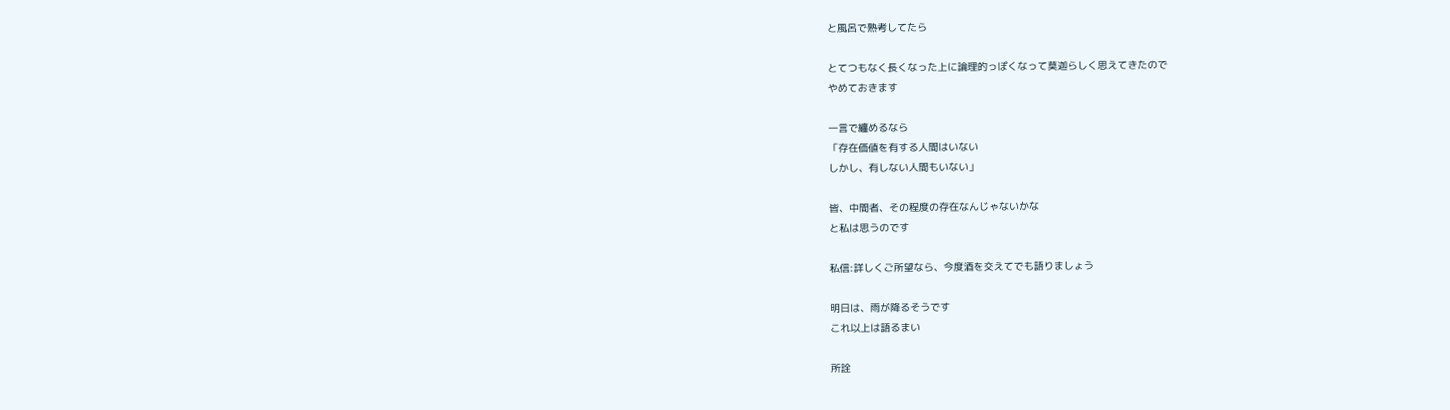と風呂で熟考してたら

とてつもなく長くなった上に論理的っぽくなって莫迦らしく思えてきたので
やめておきます

一言で纏めるなら
「存在価値を有する人間はいない
しかし、有しない人間もいない」

皆、中間者、その程度の存在なんじゃないかな
と私は思うのです

私信:詳しくご所望なら、今度酒を交えてでも語りましょう

明日は、雨が降るそうです
これ以上は語るまい

所詮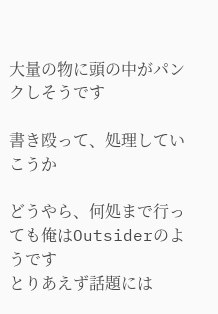大量の物に頭の中がパンクしそうです

書き殴って、処理していこうか

どうやら、何処まで行っても俺はOutsiderのようです
とりあえず話題には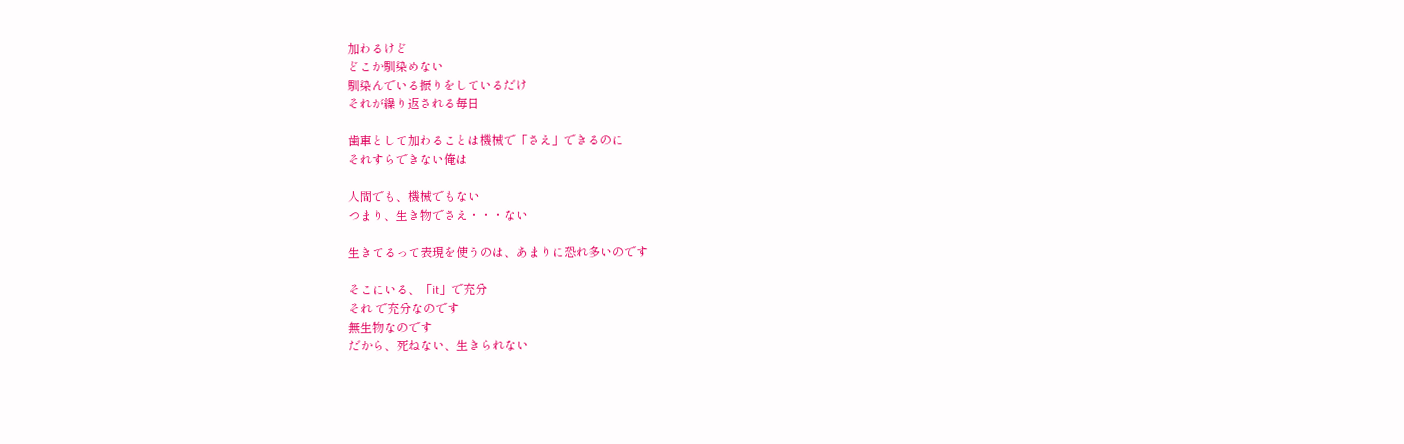加わるけど
どこか馴染めない
馴染んでいる振りをしているだけ
それが繰り返される毎日

歯車として加わることは機械で「さえ」できるのに
それすらできない俺は

人間でも、機械でもない
つまり、生き物でさえ・・・ない

生きてるって表現を使うのは、あまりに恐れ多いのです

そこにいる、「it」で充分
それ で充分なのです
無生物なのです
だから、死ねない、生きられない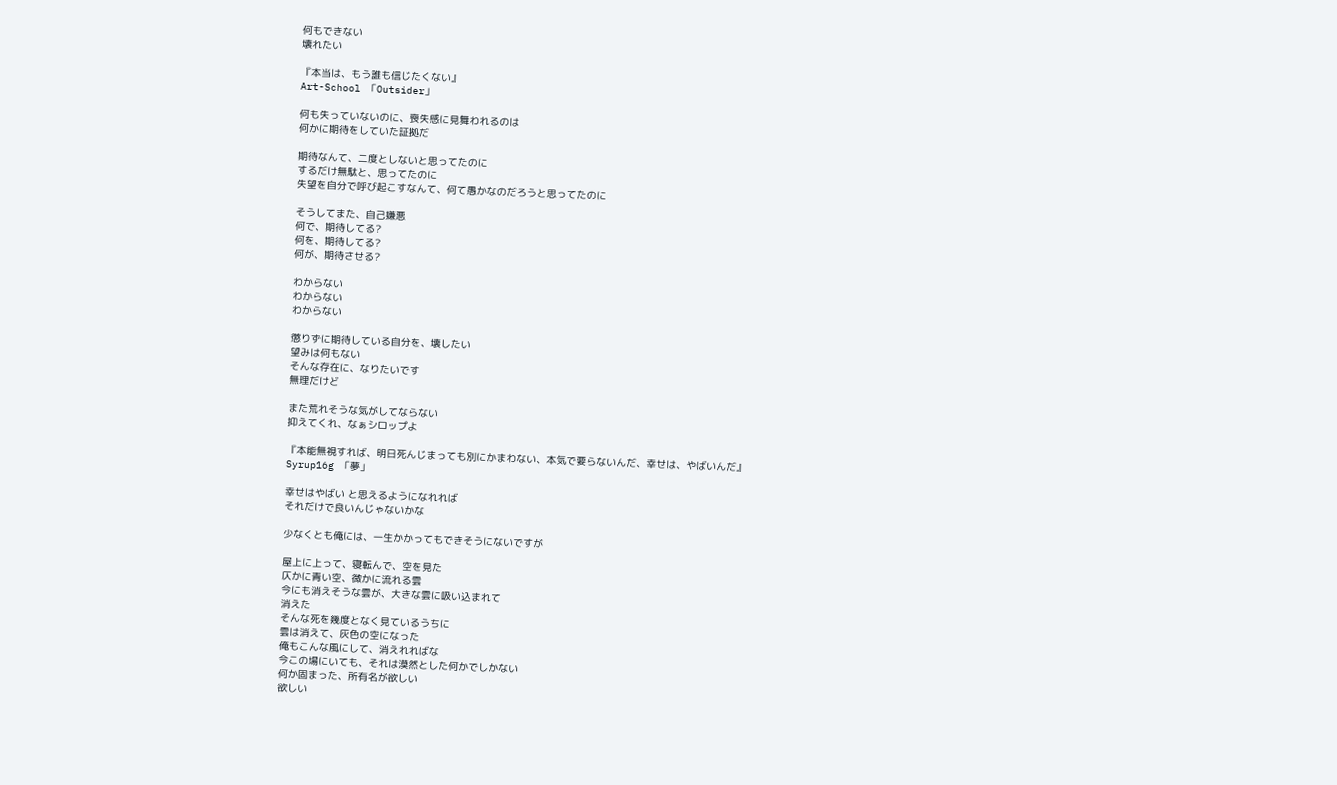何もできない
壊れたい

『本当は、もう誰も信じたくない』
Art-School 「Outsider」

何も失っていないのに、喪失感に見舞われるのは
何かに期待をしていた証拠だ

期待なんて、二度としないと思ってたのに
するだけ無駄と、思ってたのに
失望を自分で呼び起こすなんて、何て愚かなのだろうと思ってたのに

そうしてまた、自己嫌悪
何で、期待してる?
何を、期待してる?
何が、期待させる?

わからない
わからない
わからない

懲りずに期待している自分を、壊したい
望みは何もない
そんな存在に、なりたいです
無理だけど

また荒れそうな気がしてならない
抑えてくれ、なぁシロップよ

『本能無視すれば、明日死んじまっても別にかまわない、本気で要らないんだ、幸せは、やばいんだ』
Syrup16g 「夢」

幸せはやばい と思えるようになれれば
それだけで良いんじゃないかな

少なくとも俺には、一生かかってもできそうにないですが

屋上に上って、寝転んで、空を見た
仄かに青い空、微かに流れる雲
今にも消えそうな雲が、大きな雲に吸い込まれて
消えた
そんな死を幾度となく見ているうちに
雲は消えて、灰色の空になった
俺もこんな風にして、消えれればな
今この場にいても、それは漠然とした何かでしかない
何か固まった、所有名が欲しい
欲しい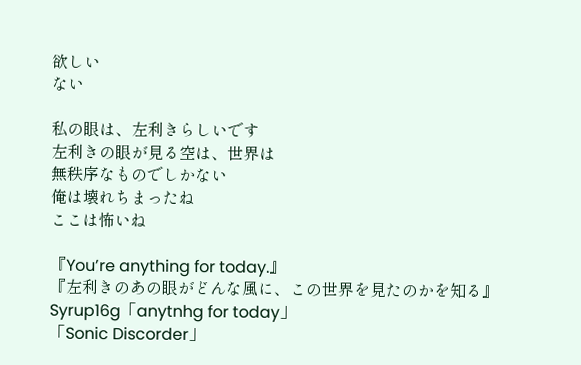欲しい
ない

私の眼は、左利きらしいです
左利きの眼が見る空は、世界は
無秩序なものでしかない
俺は壊れちまったね
ここは怖いね

『You’re anything for today.』
『左利きのあの眼がどんな風に、この世界を見たのかを知る』
Syrup16g「anytnhg for today」
「Sonic Discorder」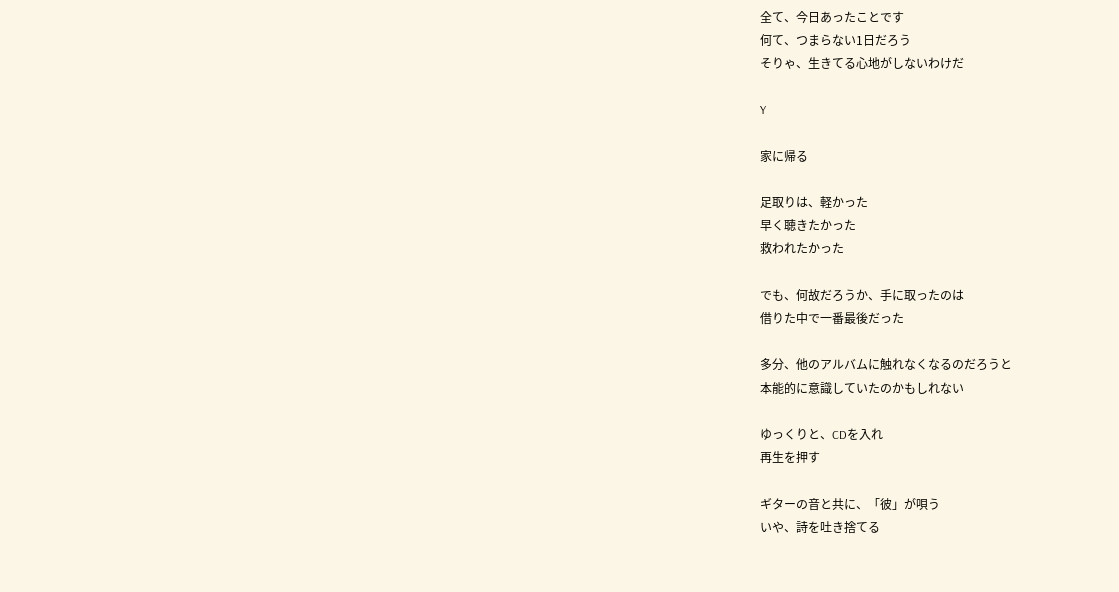全て、今日あったことです
何て、つまらない1日だろう
そりゃ、生きてる心地がしないわけだ

Y

家に帰る

足取りは、軽かった
早く聴きたかった
救われたかった

でも、何故だろうか、手に取ったのは
借りた中で一番最後だった

多分、他のアルバムに触れなくなるのだろうと
本能的に意識していたのかもしれない

ゆっくりと、CDを入れ
再生を押す

ギターの音と共に、「彼」が唄う
いや、詩を吐き捨てる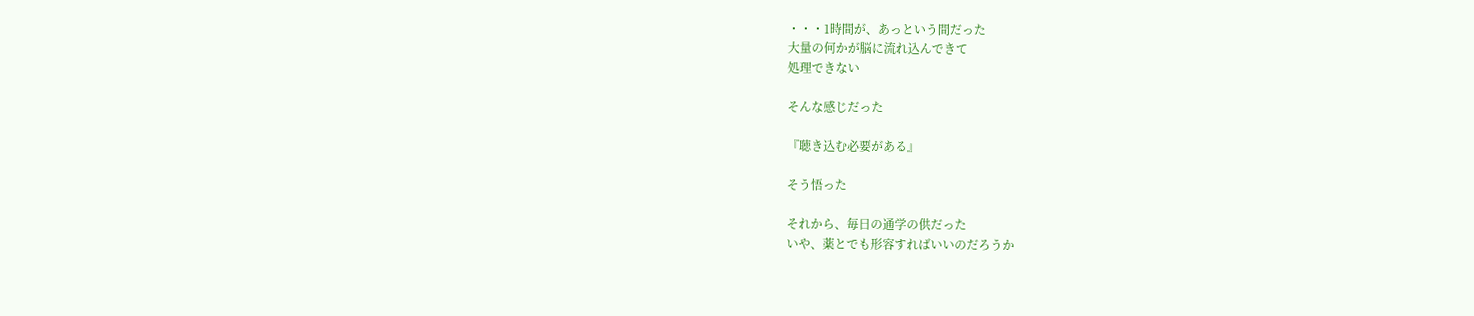・・・1時間が、あっという間だった
大量の何かが脳に流れ込んできて
処理できない

そんな感じだった

『聴き込む必要がある』

そう悟った

それから、毎日の通学の供だった
いや、薬とでも形容すればいいのだろうか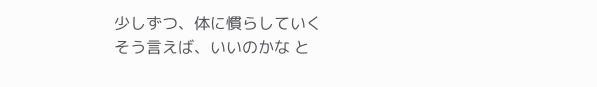少しずつ、体に慣らしていく
そう言えば、いいのかな と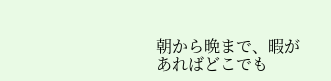朝から晩まで、暇があればどこでも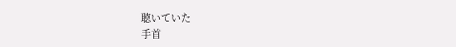聴いていた
手首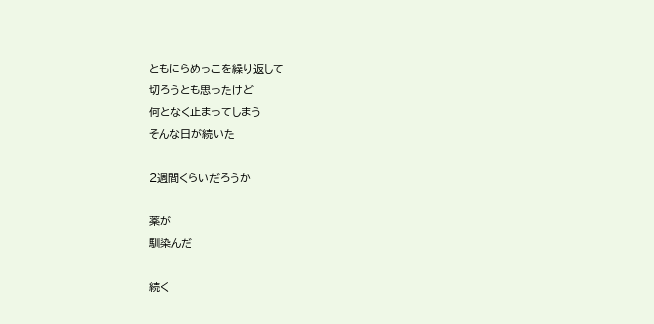ともにらめっこを繰り返して
切ろうとも思ったけど
何となく止まってしまう
そんな日が続いた

2週間くらいだろうか

薬が
馴染んだ

続く